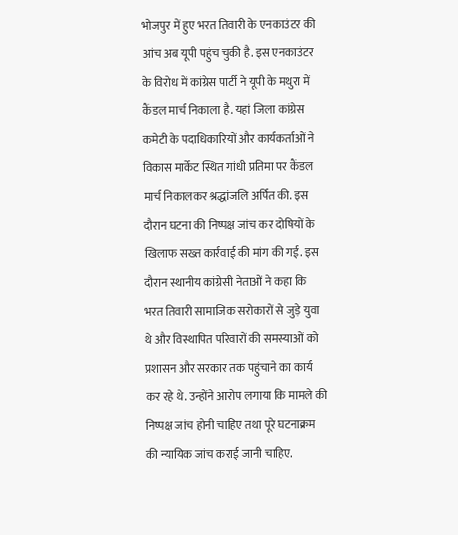भोजपुर में हुए भरत तिवारी के एनकाउंटर की आंच अब यूपी पहुंच चुकी है. इस एनकाउंटर के विरोध में कांग्रेस पार्टी ने यूपी के मथुरा में कैंडल मार्च निकाला है. यहां जिला कांग्रेस कमेटी के पदाधिकारियों और कार्यकर्ताओं ने विकास मार्केट स्थित गांधी प्रतिमा पर कैंडल मार्च निकालकर श्रद्धांजलि अर्पित की. इस दौरान घटना की निष्पक्ष जांच कर दोषियों के खिलाफ सख्त कार्रवाई की मांग की गई. इस दौरान स्थानीय कांग्रेसी नेताओं ने कहा कि भरत तिवारी सामाजिक सरोकारों से जुड़े युवा थे और विस्थापित परिवारों की समस्याओं को प्रशासन और सरकार तक पहुंचाने का कार्य कर रहे थे. उन्होंने आरोप लगाया कि मामले की निष्पक्ष जांच होनी चाहिए तथा पूरे घटनाक्रम की न्यायिक जांच कराई जानी चाहिए.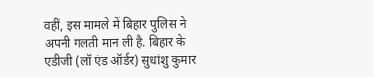वहीं, इस मामले में बिहार पुलिस ने अपनी गलती मान ली है. बिहार के एडीजी (लॉ एंड ऑर्डर) सुधांशु कुमार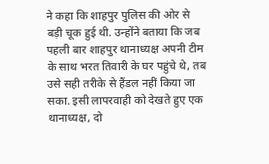ने कहा कि शाहपुर पुलिस की ओर से बड़ी चूक हुई थी. उन्होंने बताया कि जब पहली बार शाहपुर थानाध्यक्ष अपनी टीम के साथ भरत तिवारी के घर पहुंचे थे, तब उसे सही तरीके से हैंडल नहीं किया जा सका. इसी लापरवाही को देखते हुए एक थानाध्यक्ष, दो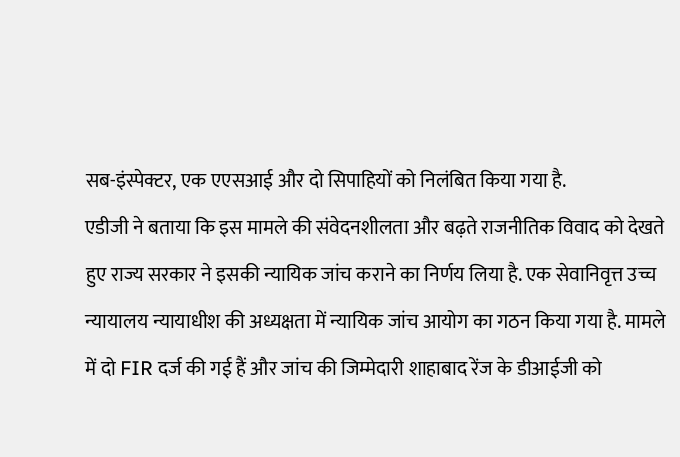सब-इंस्पेक्टर, एक एएसआई और दो सिपाहियों को निलंबित किया गया है.
एडीजी ने बताया कि इस मामले की संवेदनशीलता और बढ़ते राजनीतिक विवाद को देखते हुए राज्य सरकार ने इसकी न्यायिक जांच कराने का निर्णय लिया है. एक सेवानिवृत्त उच्च न्यायालय न्यायाधीश की अध्यक्षता में न्यायिक जांच आयोग का गठन किया गया है. मामले में दो FIR दर्ज की गई हैं और जांच की जिम्मेदारी शाहाबाद रेंज के डीआईजी को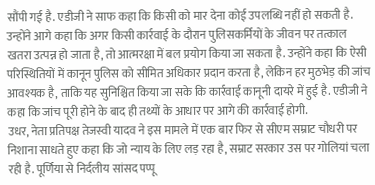सौंपी गई है. एडीजी ने साफ कहा कि किसी को मार देना कोई उपलब्धि नहीं हो सकती है.
उन्होंने आगे कहा कि अगर किसी कार्रवाई के दौरान पुलिसकर्मियों के जीवन पर तत्काल खतरा उत्पन्न हो जाता है, तो आत्मरक्षा में बल प्रयोग किया जा सकता है. उन्होंने कहा कि ऐसी परिस्थितियों में कानून पुलिस को सीमित अधिकार प्रदान करता है, लेकिन हर मुठभेड़ की जांच आवश्यक है, ताकि यह सुनिश्चित किया जा सके कि कार्रवाई कानूनी दायरे में हुई है. एडीजी ने कहा कि जांच पूरी होने के बाद ही तथ्यों के आधार पर आगे की कार्रवाई होगी.
उधर, नेता प्रतिपक्ष तेजस्वी यादव ने इस मामले में एक बार फिर से सीएम सम्राट चौधरी पर निशाना साधते हुए कहा कि जो न्याय के लिए लड़ रहा है, सम्राट सरकार उस पर गोलियां चला रही है. पूर्णिया से निर्दलीय सांसद पप्पू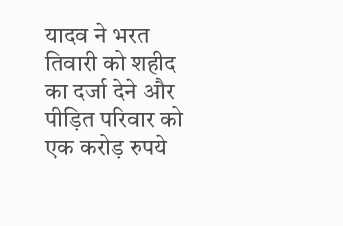यादव ने भरत तिवारी को शहीद का दर्जा देने और पीड़ित परिवार को एक करोड़ रुपये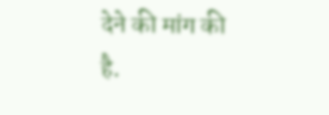देने की मांग की है.